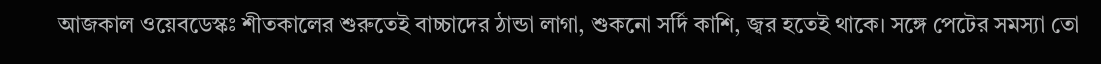আজকাল ওয়েবডেস্কঃ শীতকালের শুরুতেই বাচ্চাদের ঠান্ডা লাগা, শুকনো সর্দি কাশি, জ্বর হতেই থাকে। সঙ্গে পেটের সমস্যা তো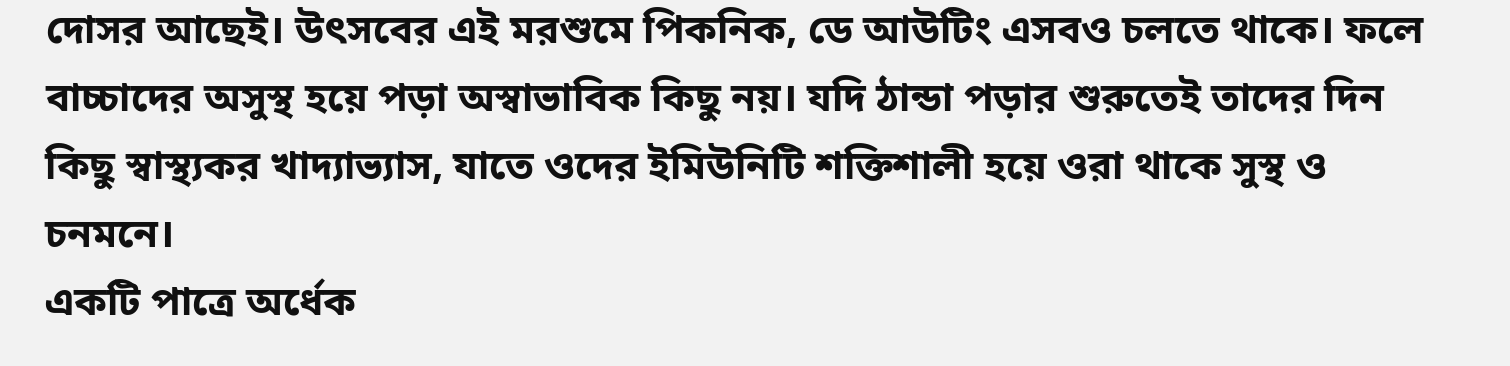দোসর আছেই। উৎসবের এই মরশুমে পিকনিক, ডে আউটিং এসবও চলতে থাকে। ফলে বাচ্চাদের অসুস্থ হয়ে পড়া অস্বাভাবিক কিছু নয়। যদি ঠান্ডা পড়ার শুরুতেই তাদের দিন কিছু স্বাস্থ্যকর খাদ্যাভ্যাস, যাতে ওদের ইমিউনিটি শক্তিশালী হয়ে ওরা থাকে সুস্থ ও চনমনে।
একটি পাত্রে অর্ধেক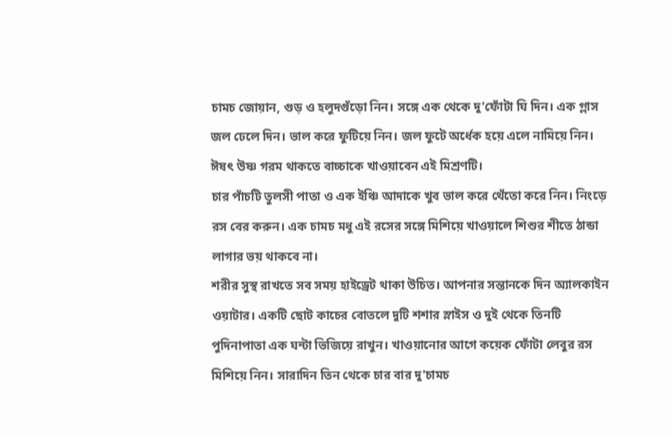চামচ জোয়ান, গুড় ও হলুদগুঁড়ো নিন। সঙ্গে এক থেকে দু'ফোঁটা ঘি দিন। এক গ্লাস জল ঢেলে দিন। ভাল করে ফুটিয়ে নিন। জল ফুটে অর্ধেক হয়ে এলে নামিয়ে নিন। ঈষৎ উষ্ণ গরম থাকতে বাচ্চাকে খাওয়াবেন এই মিশ্রণটি।
চার পাঁচটি তুলসী পাতা ও এক ইঞ্চি আদাকে খুব ভাল করে থেঁতো করে নিন। নিংড়ে রস বের করুন। এক চামচ মধু এই রসের সঙ্গে মিশিয়ে খাওয়ালে শিশুর শীতে ঠান্ডা লাগার ভয় থাকবে না।
শরীর সুস্থ রাখতে সব সময় হাইড্রেট থাকা উচিত। আপনার সন্তানকে দিন অ্যালকাইন ওয়াটার। একটি ছোট কাচের বোতলে দুটি শশার স্লাইস ও দুই থেকে তিনটি পুদিনাপাতা এক ঘন্টা ভিজিয়ে রাখুন। খাওয়ানোর আগে কয়েক ফোঁটা লেবুর রস মিশিয়ে নিন। সারাদিন তিন থেকে চার বার দু'চামচ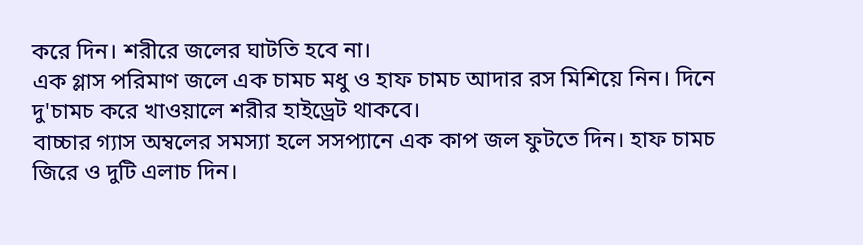করে দিন। শরীরে জলের ঘাটতি হবে না।
এক গ্লাস পরিমাণ জলে এক চামচ মধু ও হাফ চামচ আদার রস মিশিয়ে নিন। দিনে দু'চামচ করে খাওয়ালে শরীর হাইড্রেট থাকবে।
বাচ্চার গ্যাস অম্বলের সমস্যা হলে সসপ্যানে এক কাপ জল ফুটতে দিন। হাফ চামচ জিরে ও দুটি এলাচ দিন।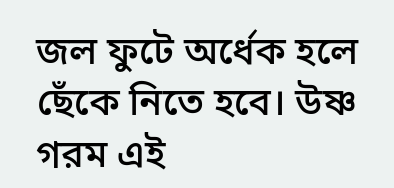জল ফুটে অর্ধেক হলে ছেঁকে নিতে হবে। উষ্ণ গরম এই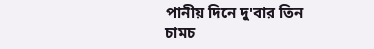পানীয় দিনে দু'বার তিন চামচ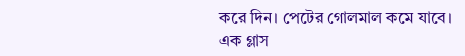করে দিন। পেটের গোলমাল কমে যাবে।
এক গ্লাস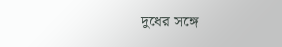দুধের সঙ্গে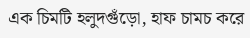এক চিমটি হলুদগুঁড়ো, হাফ চামচ করে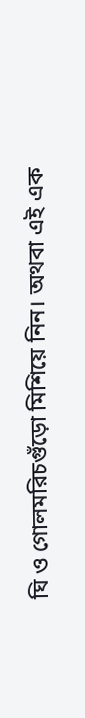ঘি ও গোলমরিচগুঁড়ো মিশিয়ে নিন। অথবা এই এক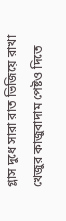গ্লাস দুধে সারা রাত ভিজিয়ে রাখা খেজুর কাজুবাদাম পেষ্টও দিতে